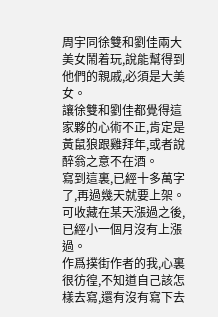周宇同徐雙和劉佳兩大美女鬧着玩,說能幫得到他們的親戚,必須是大美女。
讓徐雙和劉佳都覺得這家夥的心術不正,肯定是黃鼠狼跟雞拜年,或者說醉翁之意不在酒。
寫到這裏,已經十多萬字了,再過幾天就要上架。可收藏在某天漲過之後,已經小一個月沒有上漲過。
作爲撲街作者的我,心裏很彷徨,不知道自己該怎樣去寫,還有沒有寫下去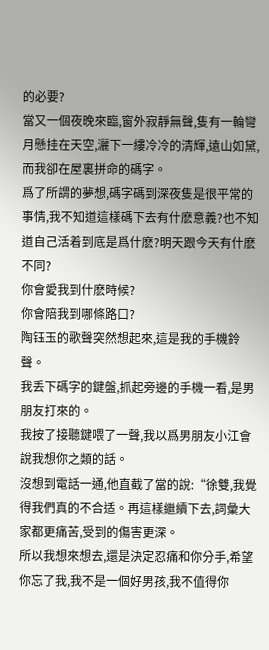的必要?
當又一個夜晚來臨,窗外寂靜無聲,隻有一輪彎月懸挂在天空,灑下一縷冷冷的清輝,遠山如黛,而我卻在屋裏拼命的碼字。
爲了所謂的夢想,碼字碼到深夜隻是很平常的事情,我不知道這樣碼下去有什麽意義?也不知道自己活着到底是爲什麽?明天跟今天有什麽不同?
你會愛我到什麽時候?
你會陪我到哪條路口?
陶钰玉的歌聲突然想起來,這是我的手機鈴聲。
我丢下碼字的鍵盤,抓起旁邊的手機一看,是男朋友打來的。
我按了接聽鍵喂了一聲,我以爲男朋友小江會說我想你之類的話。
沒想到電話一通,他直截了當的說:“徐雙,我覺得我們真的不合适。再這樣繼續下去,詞彙大家都更痛苦,受到的傷害更深。
所以我想來想去,還是決定忍痛和你分手,希望你忘了我,我不是一個好男孩,我不值得你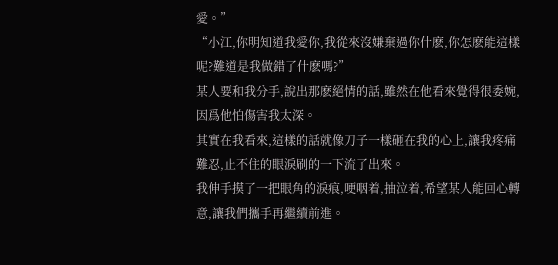愛。”
“小江,你明知道我愛你,我從來沒嫌棄過你什麽,你怎麽能這樣呢?難道是我做錯了什麽嗎?”
某人要和我分手,說出那麽絕情的話,雖然在他看來覺得很委婉,因爲他怕傷害我太深。
其實在我看來,這樣的話就像刀子一樣砸在我的心上,讓我疼痛難忍,止不住的眼淚刷的一下流了出來。
我伸手摸了一把眼角的淚痕,哽咽着,抽泣着,希望某人能回心轉意,讓我們攜手再繼續前進。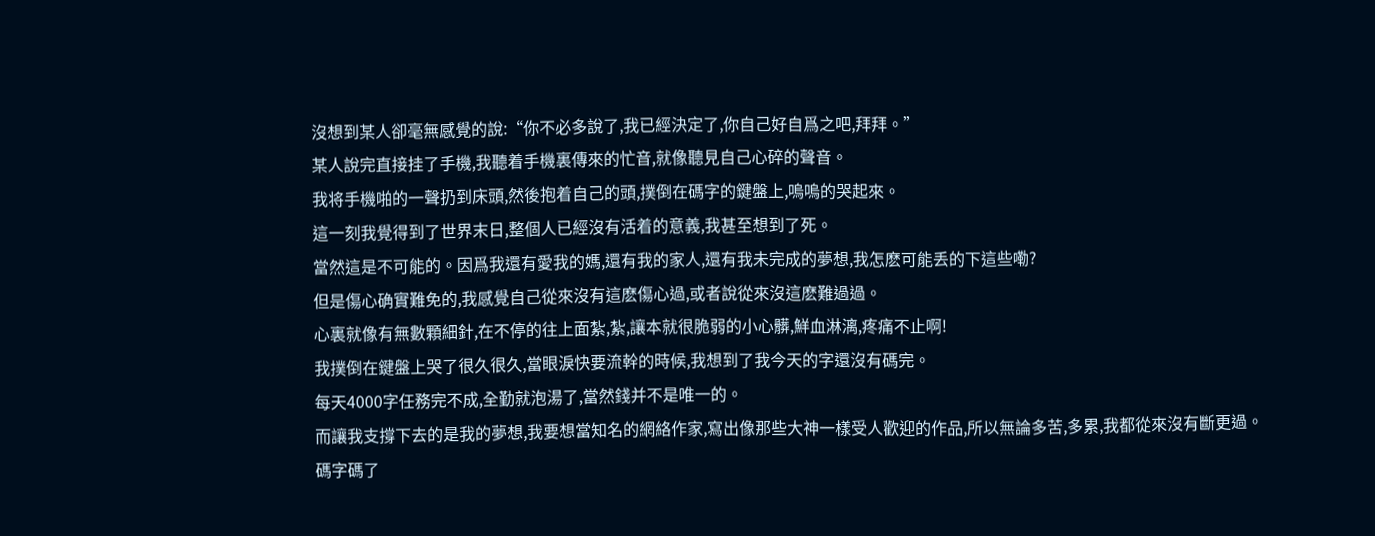沒想到某人卻毫無感覺的說:“你不必多說了,我已經決定了,你自己好自爲之吧,拜拜。”
某人說完直接挂了手機,我聽着手機裏傳來的忙音,就像聽見自己心碎的聲音。
我将手機啪的一聲扔到床頭,然後抱着自己的頭,撲倒在碼字的鍵盤上,嗚嗚的哭起來。
這一刻我覺得到了世界末日,整個人已經沒有活着的意義,我甚至想到了死。
當然這是不可能的。因爲我還有愛我的媽,還有我的家人,還有我未完成的夢想,我怎麽可能丢的下這些嘞?
但是傷心确實難免的,我感覺自己從來沒有這麽傷心過,或者說從來沒這麽難過過。
心裏就像有無數顆細針,在不停的往上面紮,紮,讓本就很脆弱的小心髒,鮮血淋漓,疼痛不止啊!
我撲倒在鍵盤上哭了很久很久,當眼淚快要流幹的時候,我想到了我今天的字還沒有碼完。
每天4000字任務完不成,全勤就泡湯了,當然錢并不是唯一的。
而讓我支撐下去的是我的夢想,我要想當知名的網絡作家,寫出像那些大神一樣受人歡迎的作品,所以無論多苦,多累,我都從來沒有斷更過。
碼字碼了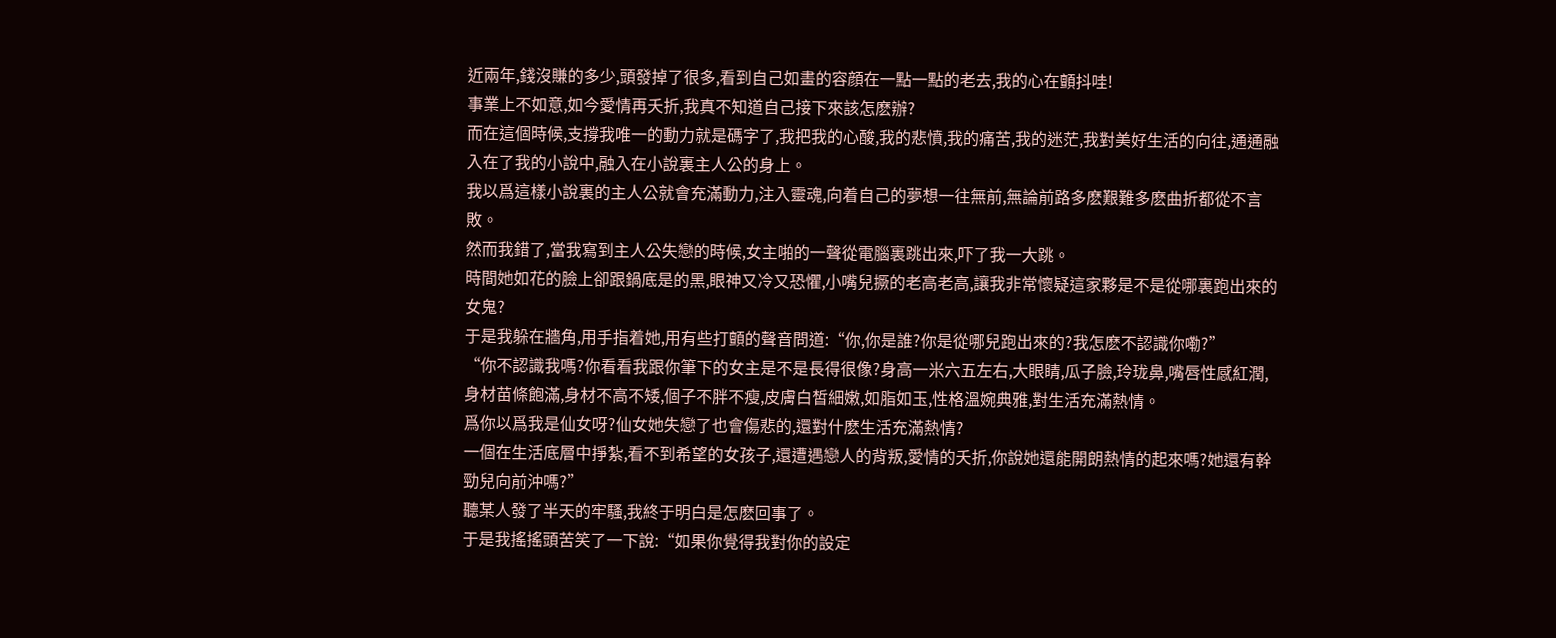近兩年,錢沒賺的多少,頭發掉了很多,看到自己如畫的容顔在一點一點的老去,我的心在顫抖哇!
事業上不如意,如今愛情再夭折,我真不知道自己接下來該怎麽辦?
而在這個時候,支撐我唯一的動力就是碼字了,我把我的心酸,我的悲憤,我的痛苦,我的迷茫,我對美好生活的向往,通通融入在了我的小說中,融入在小說裏主人公的身上。
我以爲這樣小說裏的主人公就會充滿動力,注入靈魂,向着自己的夢想一往無前,無論前路多麽艱難多麽曲折都從不言敗。
然而我錯了,當我寫到主人公失戀的時候,女主啪的一聲從電腦裏跳出來,吓了我一大跳。
時間她如花的臉上卻跟鍋底是的黑,眼神又冷又恐懼,小嘴兒撅的老高老高,讓我非常懷疑這家夥是不是從哪裏跑出來的女鬼?
于是我躲在牆角,用手指着她,用有些打顫的聲音問道:“你,你是誰?你是從哪兒跑出來的?我怎麽不認識你嘞?”
“你不認識我嗎?你看看我跟你筆下的女主是不是長得很像?身高一米六五左右,大眼睛,瓜子臉,玲珑鼻,嘴唇性感紅潤,身材苗條飽滿,身材不高不矮,個子不胖不瘦,皮膚白皙細嫩,如脂如玉,性格溫婉典雅,對生活充滿熱情。
爲你以爲我是仙女呀?仙女她失戀了也會傷悲的,還對什麽生活充滿熱情?
一個在生活底層中掙紮,看不到希望的女孩子,還遭遇戀人的背叛,愛情的夭折,你說她還能開朗熱情的起來嗎?她還有幹勁兒向前沖嗎?”
聽某人發了半天的牢騷,我終于明白是怎麽回事了。
于是我搖搖頭苦笑了一下說:“如果你覺得我對你的設定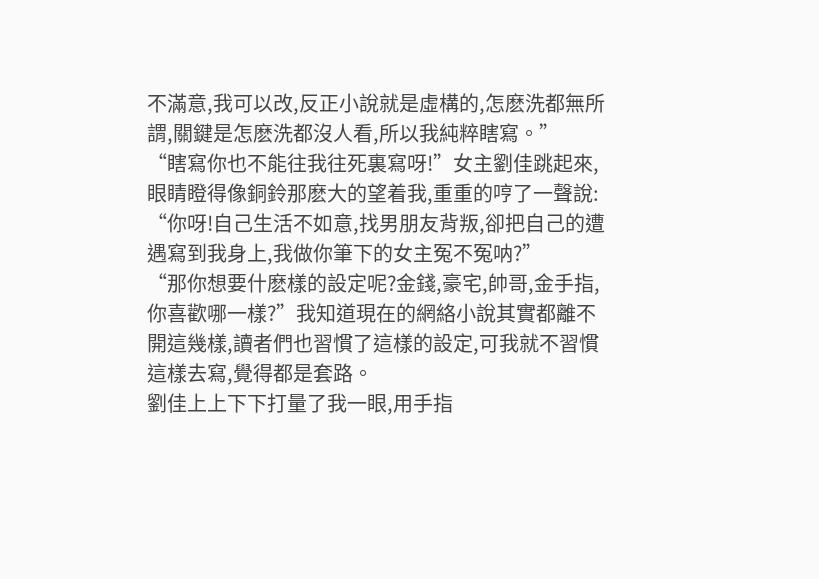不滿意,我可以改,反正小說就是虛構的,怎麽洗都無所謂,關鍵是怎麽洗都沒人看,所以我純粹瞎寫。”
“瞎寫你也不能往我往死裏寫呀!”女主劉佳跳起來,眼睛瞪得像銅鈴那麽大的望着我,重重的哼了一聲說:
“你呀!自己生活不如意,找男朋友背叛,卻把自己的遭遇寫到我身上,我做你筆下的女主冤不冤呐?”
“那你想要什麽樣的設定呢?金錢,豪宅,帥哥,金手指,你喜歡哪一樣?”我知道現在的網絡小說其實都離不開這幾樣,讀者們也習慣了這樣的設定,可我就不習慣這樣去寫,覺得都是套路。
劉佳上上下下打量了我一眼,用手指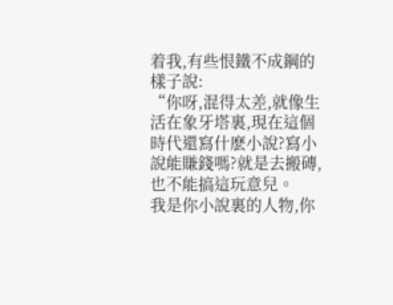着我,有些恨鐵不成鋼的樣子說:
“你呀,混得太差,就像生活在象牙塔裏,現在這個時代還寫什麽小說?寫小說能賺錢嗎?就是去搬磚,也不能搞這玩意兒。
我是你小說裏的人物,你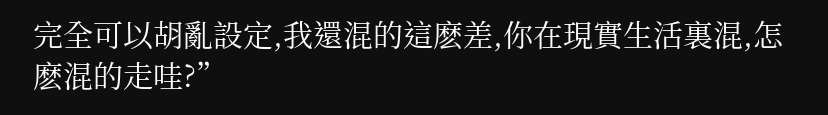完全可以胡亂設定,我還混的這麽差,你在現實生活裏混,怎麽混的走哇?”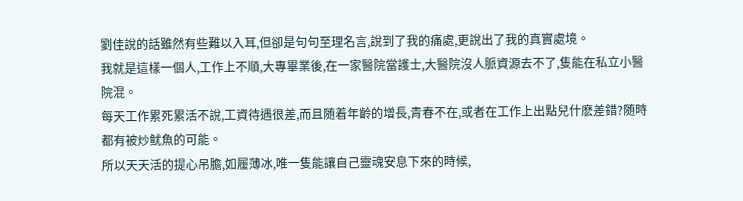劉佳說的話雖然有些難以入耳,但卻是句句至理名言,說到了我的痛處,更說出了我的真實處境。
我就是這樣一個人,工作上不順,大專畢業後,在一家醫院當護士,大醫院沒人脈資源去不了,隻能在私立小醫院混。
每天工作累死累活不說,工資待遇很差,而且随着年齡的增長,青春不在,或者在工作上出點兒什麽差錯?随時都有被炒鱿魚的可能。
所以天天活的提心吊膽,如履薄冰,唯一隻能讓自己靈魂安息下來的時候,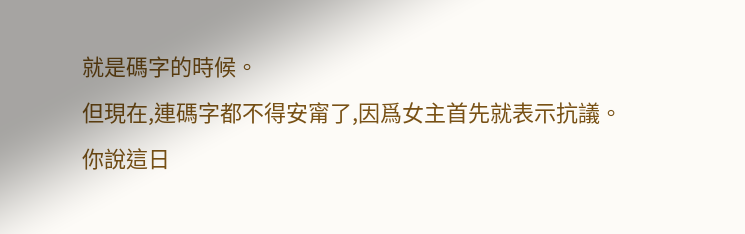就是碼字的時候。
但現在,連碼字都不得安甯了,因爲女主首先就表示抗議。
你說這日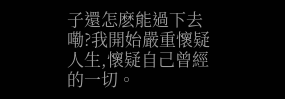子還怎麽能過下去嘞?我開始嚴重懷疑人生,懷疑自己曾經的一切。